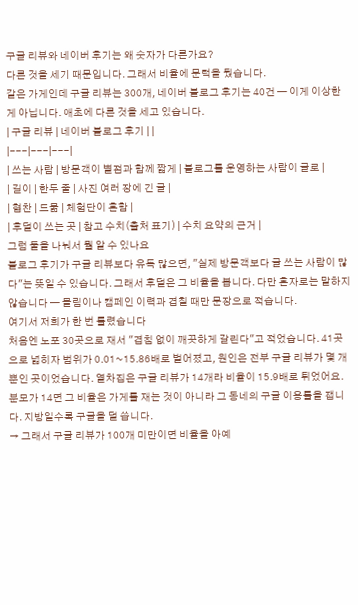구글 리뷰와 네이버 후기는 왜 숫자가 다른가요?
다른 것을 세기 때문입니다. 그래서 비율에 문턱을 뒀습니다.
같은 가게인데 구글 리뷰는 300개, 네이버 블로그 후기는 40건 — 이게 이상한 게 아닙니다. 애초에 다른 것을 세고 있습니다.
| 구글 리뷰 | 네이버 블로그 후기 | |
|---|---|---|
| 쓰는 사람 | 방문객이 별점과 함께 짧게 | 블로그를 운영하는 사람이 글로 |
| 길이 | 한두 줄 | 사진 여러 장에 긴 글 |
| 협찬 | 드묾 | 체험단이 흔함 |
| 후덜이 쓰는 곳 | 참고 수치(출처 표기) | 수치 요약의 근거 |
그럼 둘을 나눠서 뭘 알 수 있나요
블로그 후기가 구글 리뷰보다 유독 많으면, "실제 방문객보다 글 쓰는 사람이 많다"는 뜻일 수 있습니다. 그래서 후덜은 그 비율을 봅니다. 다만 혼자로는 말하지 않습니다 — 몰림이나 캠페인 이력과 겹칠 때만 문장으로 적습니다.
여기서 저희가 한 번 틀렸습니다
처음엔 노포 30곳으로 재서 "겹침 없이 깨끗하게 갈린다"고 적었습니다. 41곳으로 넓히자 범위가 0.01~15.86배로 벌어졌고, 원인은 전부 구글 리뷰가 몇 개뿐인 곳이었습니다. 열차집은 구글 리뷰가 14개라 비율이 15.9배로 튀었어요.
분모가 14면 그 비율은 가게를 재는 것이 아니라 그 동네의 구글 이용률을 잽니다. 지방일수록 구글을 덜 씁니다.
→ 그래서 구글 리뷰가 100개 미만이면 비율을 아예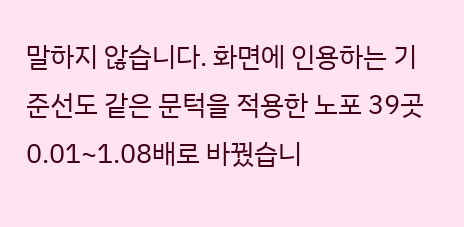말하지 않습니다. 화면에 인용하는 기준선도 같은 문턱을 적용한 노포 39곳 0.01~1.08배로 바꿨습니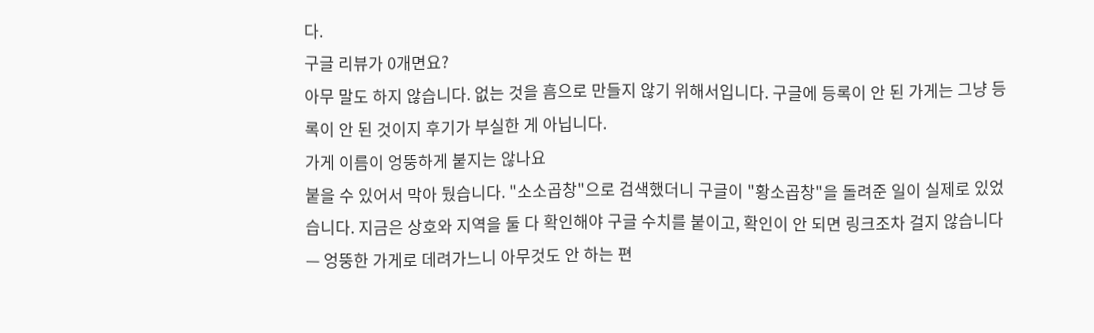다.
구글 리뷰가 0개면요?
아무 말도 하지 않습니다. 없는 것을 흠으로 만들지 않기 위해서입니다. 구글에 등록이 안 된 가게는 그냥 등록이 안 된 것이지 후기가 부실한 게 아닙니다.
가게 이름이 엉뚱하게 붙지는 않나요
붙을 수 있어서 막아 뒀습니다. "소소곱창"으로 검색했더니 구글이 "황소곱창"을 돌려준 일이 실제로 있었습니다. 지금은 상호와 지역을 둘 다 확인해야 구글 수치를 붙이고, 확인이 안 되면 링크조차 걸지 않습니다 — 엉뚱한 가게로 데려가느니 아무것도 안 하는 편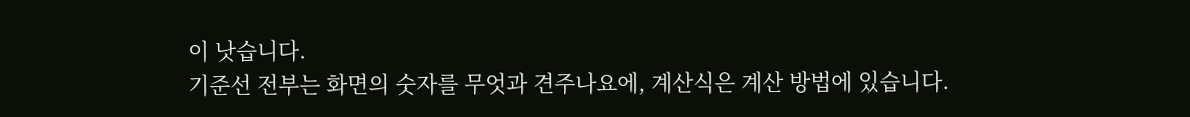이 낫습니다.
기준선 전부는 화면의 숫자를 무엇과 견주나요에, 계산식은 계산 방법에 있습니다.